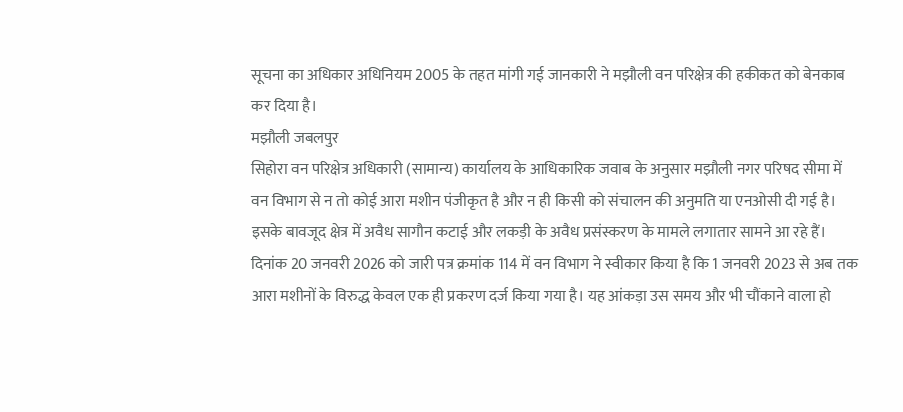सूचना का अधिकार अधिनियम 2005 के तहत मांगी गई जानकारी ने मझौली वन परिक्षेत्र की हकीकत को बेनकाब कर दिया है।
मझौली जबलपुर
सिहोरा वन परिक्षेत्र अधिकारी (सामान्य) कार्यालय के आधिकारिक जवाब के अनुसार मझौली नगर परिषद सीमा में वन विभाग से न तो कोई आरा मशीन पंजीकृत है और न ही किसी को संचालन की अनुमति या एनओसी दी गई है। इसके बावजूद क्षेत्र में अवैध सागौन कटाई और लकड़ी के अवैध प्रसंस्करण के मामले लगातार सामने आ रहे हैं।
दिनांक 20 जनवरी 2026 को जारी पत्र क्रमांक 114 में वन विभाग ने स्वीकार किया है कि 1 जनवरी 2023 से अब तक आरा मशीनों के विरुद्ध केवल एक ही प्रकरण दर्ज किया गया है। यह आंकड़ा उस समय और भी चौंकाने वाला हो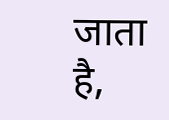जाता है,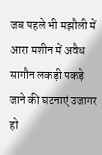जब पहले भी मझौली में आरा मशीन में अवैध सागौन लकड़ी पकड़े जाने की घटनाएं उजागर हो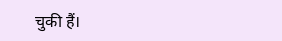चुकी हैं।